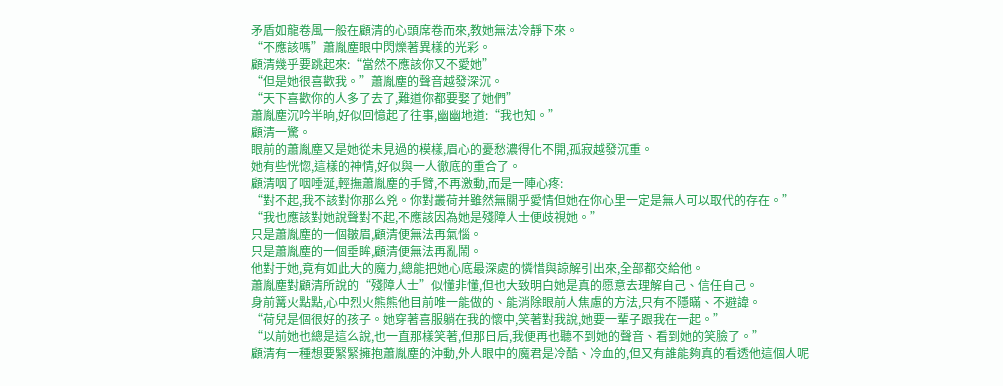矛盾如龍卷風一般在顧清的心頭席卷而來,教她無法冷靜下來。
“不應該嗎”蕭胤塵眼中閃爍著異樣的光彩。
顧清幾乎要跳起來:“當然不應該你又不愛她”
“但是她很喜歡我。”蕭胤塵的聲音越發深沉。
“天下喜歡你的人多了去了,難道你都要娶了她們”
蕭胤塵沉吟半晌,好似回憶起了往事,幽幽地道:“我也知。”
顧清一驚。
眼前的蕭胤塵又是她從未見過的模樣,眉心的憂愁濃得化不開,孤寂越發沉重。
她有些恍惚,這樣的神情,好似與一人徹底的重合了。
顧清咽了咽唾涎,輕撫蕭胤塵的手臂,不再激動,而是一陣心疼:
“對不起,我不該對你那么兇。你對叢荷并雖然無關乎愛情但她在你心里一定是無人可以取代的存在。”
“我也應該對她說聲對不起,不應該因為她是殘障人士便歧視她。”
只是蕭胤塵的一個皺眉,顧清便無法再氣惱。
只是蕭胤塵的一個垂眸,顧清便無法再亂鬧。
他對于她,竟有如此大的魔力,總能把她心底最深處的憐惜與諒解引出來,全部都交給他。
蕭胤塵對顧清所說的“殘障人士”似懂非懂,但也大致明白她是真的愿意去理解自己、信任自己。
身前篝火點點,心中烈火熊熊他目前唯一能做的、能消除眼前人焦慮的方法,只有不隱瞞、不避諱。
“荷兒是個很好的孩子。她穿著喜服躺在我的懷中,笑著對我說,她要一輩子跟我在一起。”
“以前她也總是這么說,也一直那樣笑著,但那日后,我便再也聽不到她的聲音、看到她的笑臉了。”
顧清有一種想要緊緊擁抱蕭胤塵的沖動,外人眼中的魔君是冷酷、冷血的,但又有誰能夠真的看透他這個人呢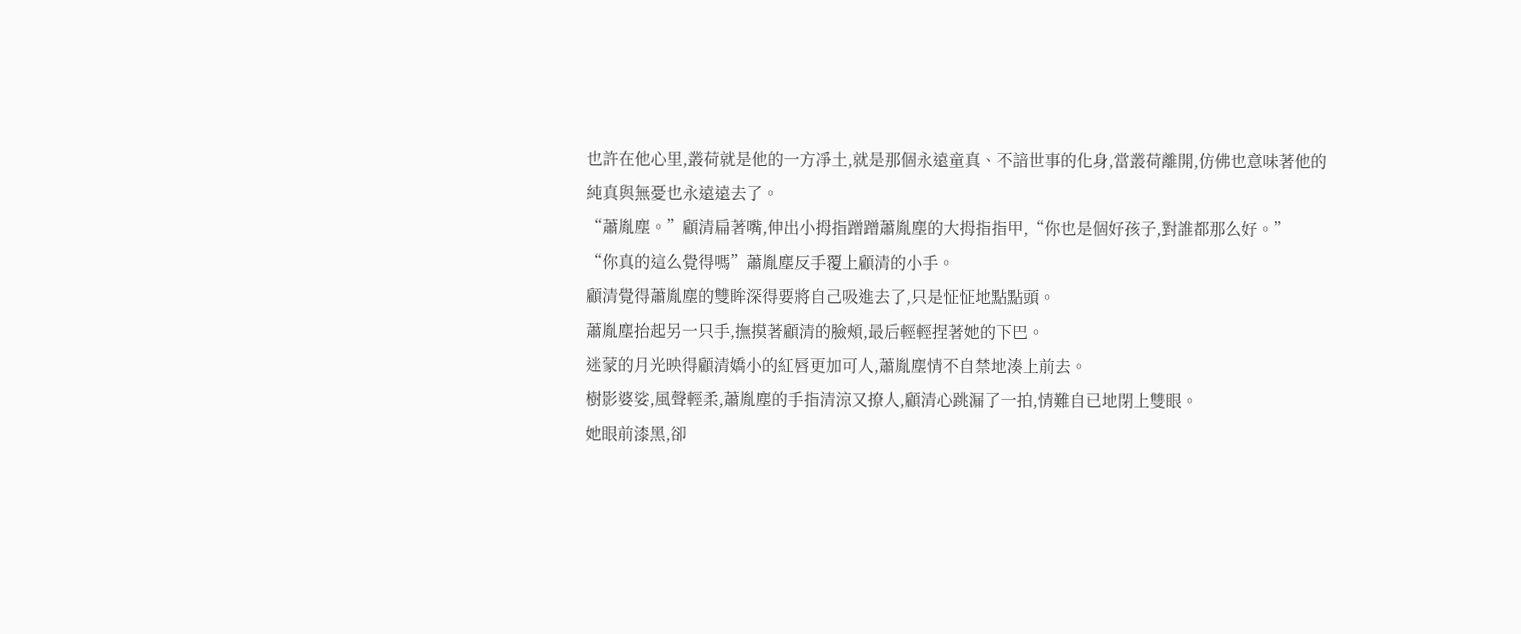也許在他心里,叢荷就是他的一方凈土,就是那個永遠童真、不諳世事的化身,當叢荷離開,仿佛也意味著他的純真與無憂也永遠遠去了。
“蕭胤塵。”顧清扁著嘴,伸出小拇指蹭蹭蕭胤塵的大拇指指甲,“你也是個好孩子,對誰都那么好。”
“你真的這么覺得嗎”蕭胤塵反手覆上顧清的小手。
顧清覺得蕭胤塵的雙眸深得要將自己吸進去了,只是怔怔地點點頭。
蕭胤塵抬起另一只手,撫摸著顧清的臉頰,最后輕輕捏著她的下巴。
迷蒙的月光映得顧清嬌小的紅唇更加可人,蕭胤塵情不自禁地湊上前去。
樹影婆娑,風聲輕柔,蕭胤塵的手指清涼又撩人,顧清心跳漏了一拍,情難自已地閉上雙眼。
她眼前漆黑,卻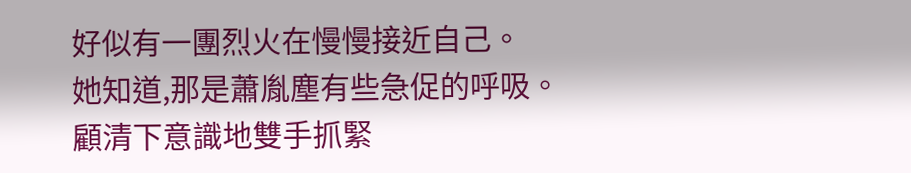好似有一團烈火在慢慢接近自己。
她知道,那是蕭胤塵有些急促的呼吸。
顧清下意識地雙手抓緊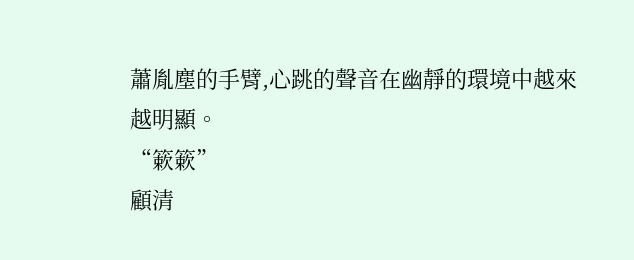蕭胤塵的手臂,心跳的聲音在幽靜的環境中越來越明顯。
“簌簌”
顧清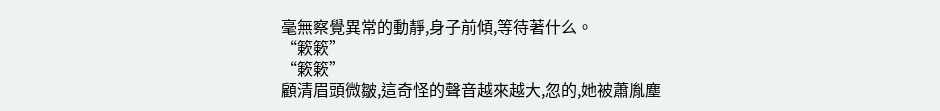毫無察覺異常的動靜,身子前傾,等待著什么。
“簌簌”
“簌簌”
顧清眉頭微皺,這奇怪的聲音越來越大,忽的,她被蕭胤塵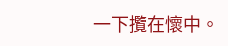一下攬在懷中。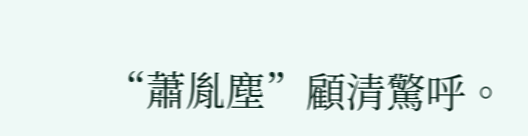“蕭胤塵”顧清驚呼。